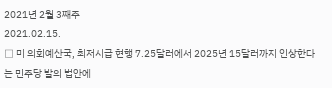2021년 2월 3째주
2021.02.15.
□ 미 의회예산국, 최저시급 현행 7.25달러에서 2025년 15달러까지 인상한다는 민주당 발의 법안에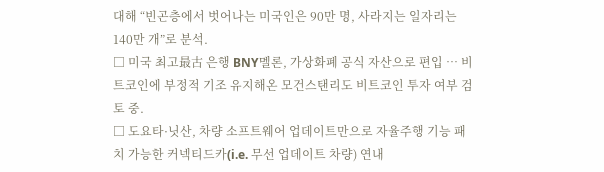대해 “빈곤층에서 벗어나는 미국인은 90만 명, 사라지는 일자리는 140만 개”로 분석.
□ 미국 최고最古 은행 BNY멜론, 가상화폐 공식 자산으로 편입 … 비트코인에 부정적 기조 유지해온 모건스탠리도 비트코인 투자 여부 검토 중.
□ 도요타·닛산, 차량 소프트웨어 업데이트만으로 자율주행 기능 패치 가능한 커넥티드카(i.e. 무선 업데이트 차량) 연내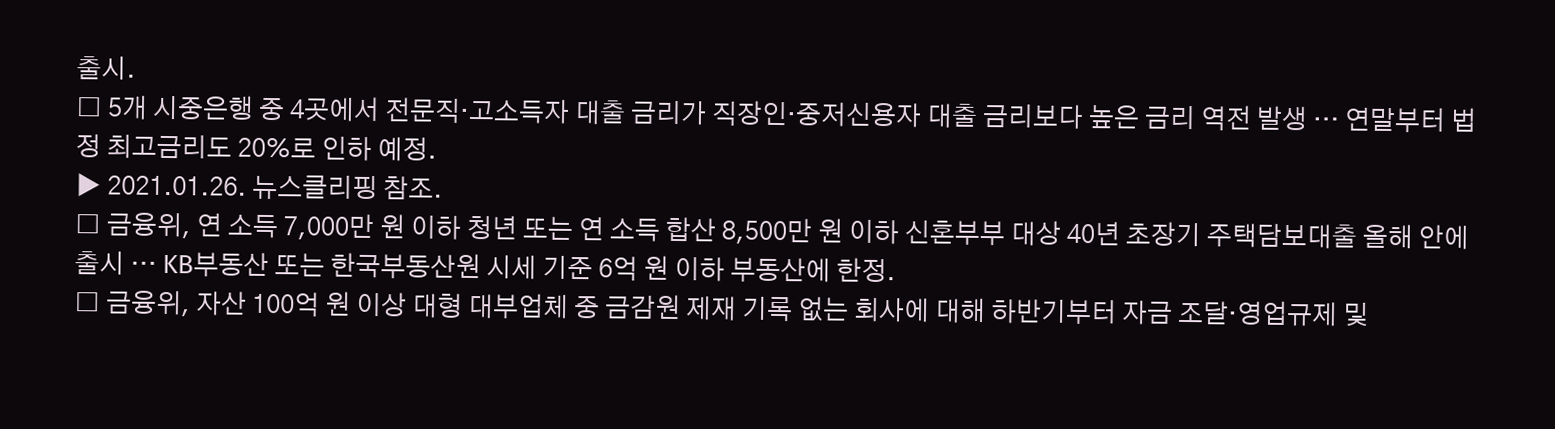출시.
□ 5개 시중은행 중 4곳에서 전문직·고소득자 대출 금리가 직장인·중저신용자 대출 금리보다 높은 금리 역전 발생 … 연말부터 법정 최고금리도 20%로 인하 예정.
▶ 2021.01.26. 뉴스클리핑 참조.
□ 금융위, 연 소득 7,000만 원 이하 청년 또는 연 소득 합산 8,500만 원 이하 신혼부부 대상 40년 초장기 주택담보대출 올해 안에 출시 … KB부동산 또는 한국부동산원 시세 기준 6억 원 이하 부동산에 한정.
□ 금융위, 자산 100억 원 이상 대형 대부업체 중 금감원 제재 기록 없는 회사에 대해 하반기부터 자금 조달·영업규제 및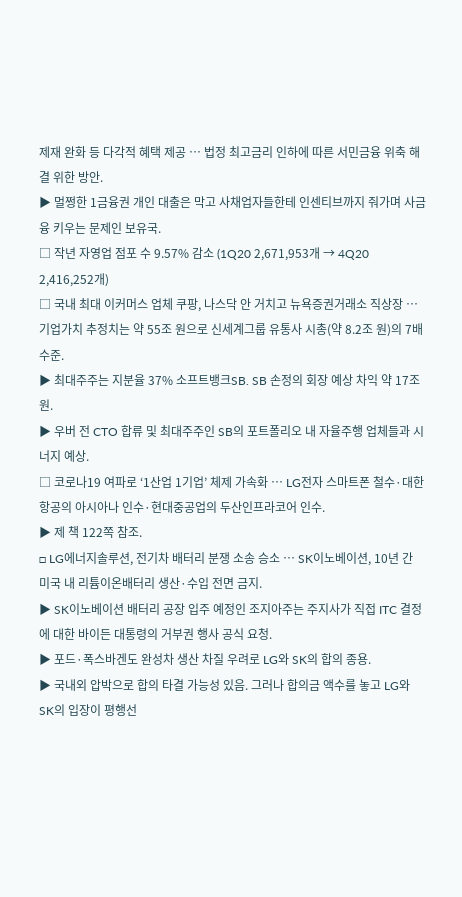제재 완화 등 다각적 혜택 제공 … 법정 최고금리 인하에 따른 서민금융 위축 해결 위한 방안.
▶ 멀쩡한 1금융권 개인 대출은 막고 사채업자들한테 인센티브까지 줘가며 사금융 키우는 문제인 보유국.
□ 작년 자영업 점포 수 9.57% 감소 (1Q20 2,671,953개 → 4Q20 2,416,252개)
□ 국내 최대 이커머스 업체 쿠팡, 나스닥 안 거치고 뉴욕증권거래소 직상장 … 기업가치 추정치는 약 55조 원으로 신세계그룹 유통사 시총(약 8.2조 원)의 7배 수준.
▶ 최대주주는 지분율 37% 소프트뱅크SB. SB 손정의 회장 예상 차익 약 17조 원.
▶ 우버 전 CTO 합류 및 최대주주인 SB의 포트폴리오 내 자율주행 업체들과 시너지 예상.
□ 코로나19 여파로 ‘1산업 1기업’ 체제 가속화 … LG전자 스마트폰 철수·대한항공의 아시아나 인수·현대중공업의 두산인프라코어 인수.
▶ 제 책 122쪽 참조.
□ LG에너지솔루션, 전기차 배터리 분쟁 소송 승소 … SK이노베이션, 10년 간 미국 내 리튬이온배터리 생산·수입 전면 금지.
▶ SK이노베이션 배터리 공장 입주 예정인 조지아주는 주지사가 직접 ITC 결정에 대한 바이든 대통령의 거부권 행사 공식 요청.
▶ 포드·폭스바겐도 완성차 생산 차질 우려로 LG와 SK의 합의 종용.
▶ 국내외 압박으로 합의 타결 가능성 있음. 그러나 합의금 액수를 놓고 LG와 SK의 입장이 평행선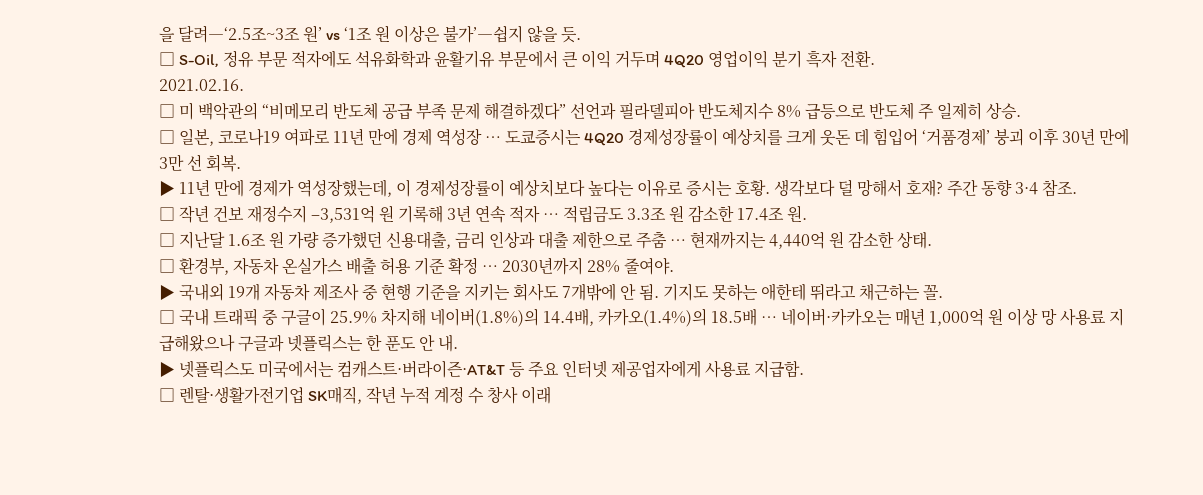을 달려―‘2.5조~3조 원’ vs ‘1조 원 이상은 불가’―쉽지 않을 듯.
□ S-Oil, 정유 부문 적자에도 석유화학과 윤활기유 부문에서 큰 이익 거두며 4Q20 영업이익 분기 흑자 전환.
2021.02.16.
□ 미 백악관의 “비메모리 반도체 공급 부족 문제 해결하겠다” 선언과 필라델피아 반도체지수 8% 급등으로 반도체 주 일제히 상승.
□ 일본, 코로나19 여파로 11년 만에 경제 역성장 … 도쿄증시는 4Q20 경제성장률이 예상치를 크게 웃돈 데 힘입어 ‘거품경제’ 붕괴 이후 30년 만에 3만 선 회복.
▶ 11년 만에 경제가 역성장했는데, 이 경제성장률이 예상치보다 높다는 이유로 증시는 호황. 생각보다 덜 망해서 호재? 주간 동향 3·4 참조.
□ 작년 건보 재정수지 –3,531억 원 기록해 3년 연속 적자 … 적립금도 3.3조 원 감소한 17.4조 원.
□ 지난달 1.6조 원 가량 증가했던 신용대출, 금리 인상과 대출 제한으로 주춤 … 현재까지는 4,440억 원 감소한 상태.
□ 환경부, 자동차 온실가스 배출 허용 기준 확정 … 2030년까지 28% 줄여야.
▶ 국내외 19개 자동차 제조사 중 현행 기준을 지키는 회사도 7개밖에 안 됨. 기지도 못하는 애한테 뛰라고 채근하는 꼴.
□ 국내 트래픽 중 구글이 25.9% 차지해 네이버(1.8%)의 14.4배, 카카오(1.4%)의 18.5배 … 네이버·카카오는 매년 1,000억 원 이상 망 사용료 지급해왔으나 구글과 넷플릭스는 한 푼도 안 내.
▶ 넷플릭스도 미국에서는 컴캐스트·버라이즌·AT&T 등 주요 인터넷 제공업자에게 사용료 지급함.
□ 렌탈·생활가전기업 SK매직, 작년 누적 계정 수 창사 이래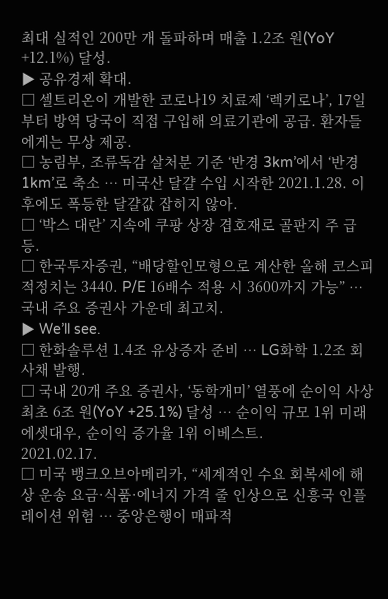최대 실적인 200만 개 돌파하며 매출 1.2조 원(YoY +12.1%) 달성.
▶ 공유경제 확대.
□ 셀트리온이 개발한 코로나19 치료제 ‘렉키로나’, 17일부터 방역 당국이 직접 구입해 의료기관에 공급. 환자들에게는 무상 제공.
□ 농림부, 조류독감 살처분 기준 ‘반경 3km’에서 ‘반경 1km’로 축소 … 미국산 달걀 수입 시작한 2021.1.28. 이후에도 폭등한 달걀값 잡히지 않아.
□ ‘박스 대란’ 지속에 쿠팡 상장 겹호재로 골판지 주 급등.
□ 한국투자증권, “배당할인모형으로 계산한 올해 코스피 적정치는 3440. P/E 16배수 적용 시 3600까지 가능” … 국내 주요 증권사 가운데 최고치.
▶ We’ll see.
□ 한화솔루션 1.4조 유상증자 준비 … LG화학 1.2조 회사채 발행.
□ 국내 20개 주요 증권사, ‘동학개미’ 열풍에 순이익 사상 최초 6조 원(YoY +25.1%) 달성 … 순이익 규모 1위 미래에셋대우, 순이익 증가율 1위 이베스트.
2021.02.17.
□ 미국 뱅크오브아메리카, “세계적인 수요 회복세에 해상 운송 요금·식품·에너지 가격 줄 인상으로 신흥국 인플레이션 위험 … 중앙은행이 매파적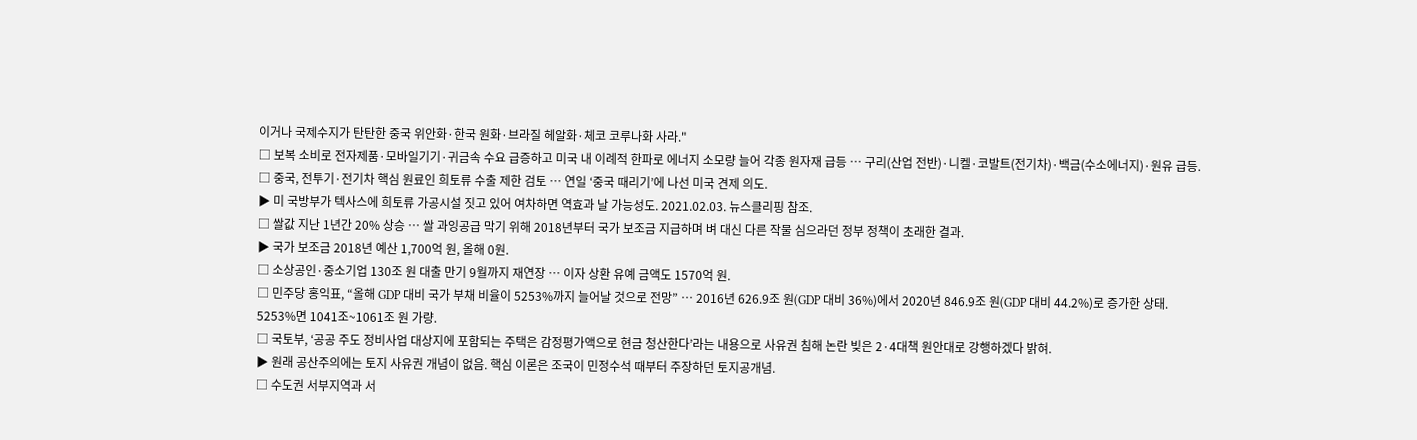이거나 국제수지가 탄탄한 중국 위안화·한국 원화·브라질 헤알화·체코 코루나화 사라."
□ 보복 소비로 전자제품·모바일기기·귀금속 수요 급증하고 미국 내 이례적 한파로 에너지 소모량 늘어 각종 원자재 급등 … 구리(산업 전반)·니켈·코발트(전기차)·백금(수소에너지)·원유 급등.
□ 중국, 전투기·전기차 핵심 원료인 희토류 수출 제한 검토 … 연일 ‘중국 때리기’에 나선 미국 견제 의도.
▶ 미 국방부가 텍사스에 희토류 가공시설 짓고 있어 여차하면 역효과 날 가능성도. 2021.02.03. 뉴스클리핑 참조.
□ 쌀값 지난 1년간 20% 상승 … 쌀 과잉공급 막기 위해 2018년부터 국가 보조금 지급하며 벼 대신 다른 작물 심으라던 정부 정책이 초래한 결과.
▶ 국가 보조금 2018년 예산 1,700억 원, 올해 0원.
□ 소상공인·중소기업 130조 원 대출 만기 9월까지 재연장 … 이자 상환 유예 금액도 1570억 원.
□ 민주당 홍익표, “올해 GDP 대비 국가 부채 비율이 5253%까지 늘어날 것으로 전망” … 2016년 626.9조 원(GDP 대비 36%)에서 2020년 846.9조 원(GDP 대비 44.2%)로 증가한 상태. 5253%면 1041조~1061조 원 가량.
□ 국토부, ‘공공 주도 정비사업 대상지에 포함되는 주택은 감정평가액으로 현금 청산한다’라는 내용으로 사유권 침해 논란 빚은 2·4대책 원안대로 강행하겠다 밝혀.
▶ 원래 공산주의에는 토지 사유권 개념이 없음. 핵심 이론은 조국이 민정수석 때부터 주장하던 토지공개념.
□ 수도권 서부지역과 서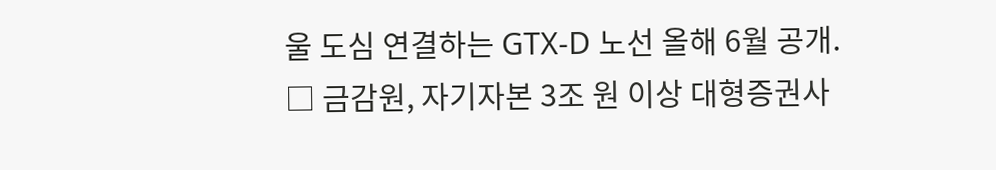울 도심 연결하는 GTX-D 노선 올해 6월 공개.
□ 금감원, 자기자본 3조 원 이상 대형증권사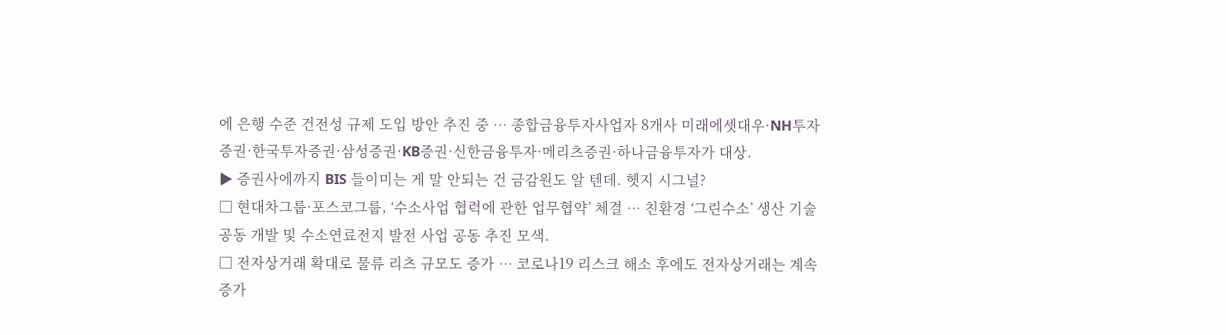에 은행 수준 건전성 규제 도입 방안 추진 중 … 종합금융투자사업자 8개사 미래에셋대우·NH투자증권·한국투자증권·삼성증권·KB증권·신한금융투자·메리츠증권·하나금융투자가 대상.
▶ 증권사에까지 BIS 들이미는 게 말 안되는 건 금감원도 알 텐데. 헷지 시그널?
□ 현대차그룹·포스코그룹, ‘수소사업 협력에 관한 업무협약’ 체결 … 친환경 ‘그린수소’ 생산 기술 공동 개발 및 수소연료전지 발전 사업 공동 추진 모색.
□ 전자상거래 확대로 물류 리츠 규모도 증가 … 코로나19 리스크 해소 후에도 전자상거래는 계속 증가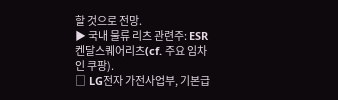할 것으로 전망.
▶ 국내 물류 리츠 관련주: ESR켄달스퀘어리츠(cf. 주요 임차인 쿠팡).
□ LG전자 가전사업부, 기본급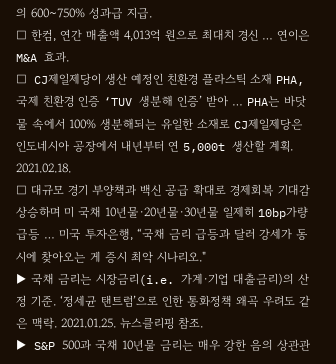의 600~750% 성과급 지급.
□ 한컴, 연간 매출액 4,013억 원으로 최대치 경신 … 연이은 M&A 효과.
□ CJ제일제당이 생산 예정인 친환경 플라스틱 소재 PHA, 국제 친환경 인증 ‘TUV 생분해 인증’ 받아 … PHA는 바닷물 속에서 100% 생분해되는 유일한 소재로 CJ제일제당은 인도네시아 공장에서 내년부터 연 5,000t 생산할 계획.
2021.02.18.
□ 대규모 경기 부양책과 백신 공급 확대로 경제회복 기대감 상승하며 미 국채 10년물·20년물·30년물 일제히 10bp가량 급등 … 미국 투자은행, “국채 금리 급등과 달러 강세가 동시에 찾아오는 게 증시 최악 시나리오."
▶ 국채 금리는 시장금리(i.e. 가계·기업 대출금리)의 산정 기준. ‘정세균 탠트럼’으로 인한 통화정책 왜곡 우려도 같은 맥락. 2021.01.25. 뉴스클리핑 참조.
▶ S&P 500과 국채 10년물 금리는 매우 강한 음의 상관관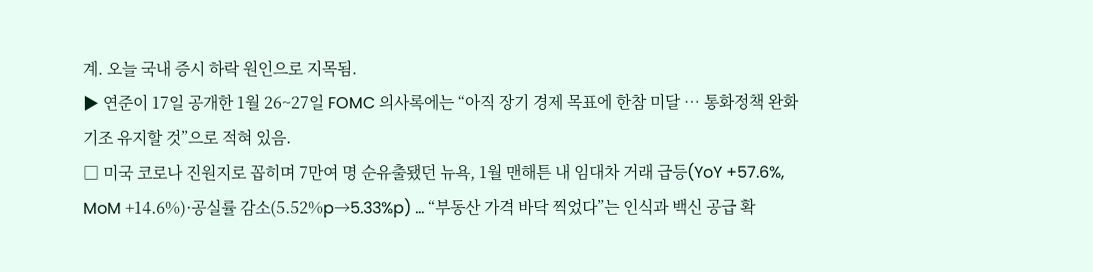계. 오늘 국내 증시 하락 원인으로 지목됨.
▶ 연준이 17일 공개한 1월 26~27일 FOMC 의사록에는 “아직 장기 경제 목표에 한참 미달 … 통화정책 완화 기조 유지할 것”으로 적혀 있음.
□ 미국 코로나 진원지로 꼽히며 7만여 명 순유출됐던 뉴욕, 1월 맨해튼 내 임대차 거래 급등(YoY +57.6%, MoM +14.6%)·공실률 감소(5.52%p→5.33%p) … “부동산 가격 바닥 찍었다”는 인식과 백신 공급 확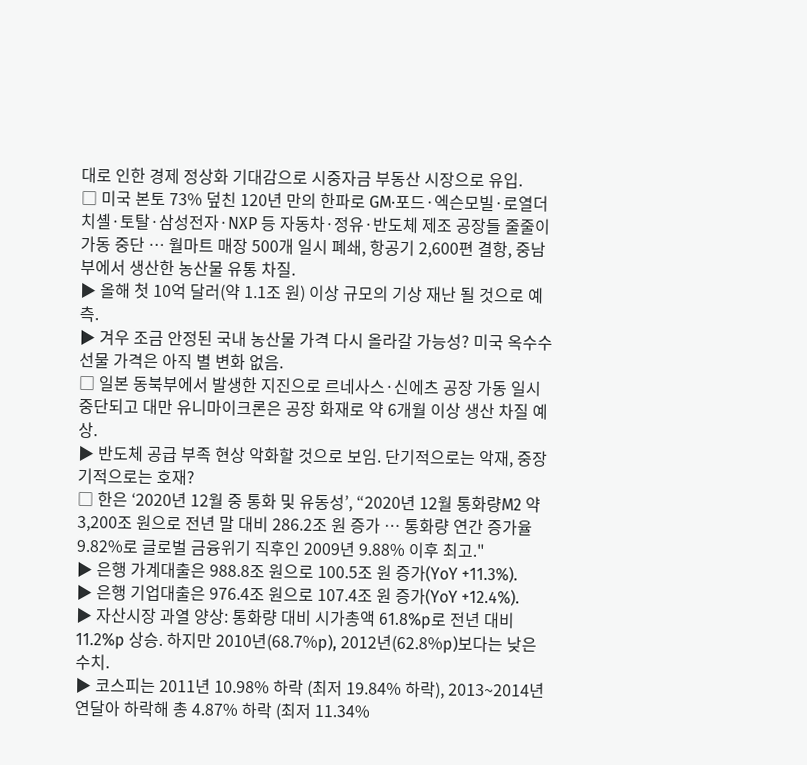대로 인한 경제 정상화 기대감으로 시중자금 부동산 시장으로 유입.
□ 미국 본토 73% 덮친 120년 만의 한파로 GM·포드·엑슨모빌·로열더치셸·토탈·삼성전자·NXP 등 자동차·정유·반도체 제조 공장들 줄줄이 가동 중단 … 월마트 매장 500개 일시 폐쇄, 항공기 2,600편 결항, 중남부에서 생산한 농산물 유통 차질.
▶ 올해 첫 10억 달러(약 1.1조 원) 이상 규모의 기상 재난 될 것으로 예측.
▶ 겨우 조금 안정된 국내 농산물 가격 다시 올라갈 가능성? 미국 옥수수 선물 가격은 아직 별 변화 없음.
□ 일본 동북부에서 발생한 지진으로 르네사스·신에츠 공장 가동 일시 중단되고 대만 유니마이크론은 공장 화재로 약 6개월 이상 생산 차질 예상.
▶ 반도체 공급 부족 현상 악화할 것으로 보임. 단기적으로는 악재, 중장기적으로는 호재?
□ 한은 ‘2020년 12월 중 통화 및 유동성’, “2020년 12월 통화량M2 약 3,200조 원으로 전년 말 대비 286.2조 원 증가 … 통화량 연간 증가율 9.82%로 글로벌 금융위기 직후인 2009년 9.88% 이후 최고."
▶ 은행 가계대출은 988.8조 원으로 100.5조 원 증가(YoY +11.3%).
▶ 은행 기업대출은 976.4조 원으로 107.4조 원 증가(YoY +12.4%).
▶ 자산시장 과열 양상: 통화량 대비 시가총액 61.8%p로 전년 대비 11.2%p 상승. 하지만 2010년(68.7%p), 2012년(62.8%p)보다는 낮은 수치.
▶ 코스피는 2011년 10.98% 하락 (최저 19.84% 하락), 2013~2014년 연달아 하락해 총 4.87% 하락 (최저 11.34%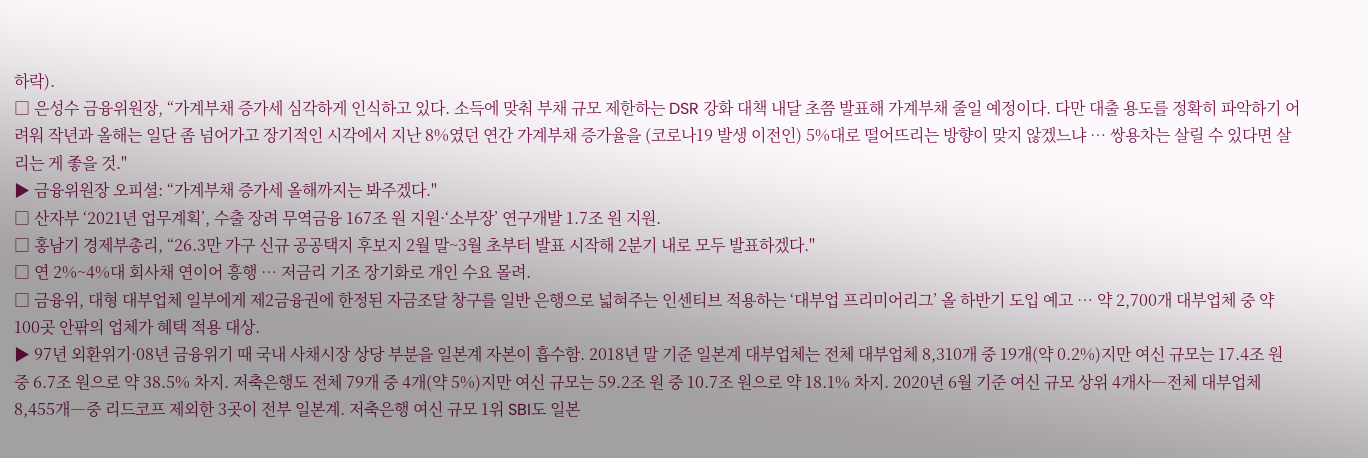하락).
□ 은성수 금융위원장, “가계부채 증가세 심각하게 인식하고 있다. 소득에 맞춰 부채 규모 제한하는 DSR 강화 대책 내달 초쯤 발표해 가계부채 줄일 예정이다. 다만 대출 용도를 정확히 파악하기 어려워 작년과 올해는 일단 좀 넘어가고 장기적인 시각에서 지난 8%였던 연간 가계부채 증가율을 (코로나19 발생 이전인) 5%대로 떨어뜨리는 방향이 맞지 않겠느냐 … 쌍용차는 살릴 수 있다면 살리는 게 좋을 것."
▶ 금융위원장 오피셜: “가계부채 증가세 올해까지는 봐주겠다."
□ 산자부 ‘2021년 업무계획’, 수출 장려 무역금융 167조 원 지원·‘소부장’ 연구개발 1.7조 원 지원.
□ 홍남기 경제부총리, “26.3만 가구 신규 공공택지 후보지 2월 말~3월 초부터 발표 시작해 2분기 내로 모두 발표하겠다."
□ 연 2%~4%대 회사채 연이어 흥행 … 저금리 기조 장기화로 개인 수요 몰려.
□ 금융위, 대형 대부업체 일부에게 제2금융권에 한정된 자금조달 창구를 일반 은행으로 넓혀주는 인센티브 적용하는 ‘대부업 프리미어리그’ 올 하반기 도입 예고 … 약 2,700개 대부업체 중 약 100곳 안팎의 업체가 혜택 적용 대상.
▶ 97년 외환위기·08년 금융위기 때 국내 사채시장 상당 부분을 일본계 자본이 흡수함. 2018년 말 기준 일본계 대부업체는 전체 대부업체 8,310개 중 19개(약 0.2%)지만 여신 규모는 17.4조 원 중 6.7조 원으로 약 38.5% 차지. 저축은행도 전체 79개 중 4개(약 5%)지만 여신 규모는 59.2조 원 중 10.7조 원으로 약 18.1% 차지. 2020년 6월 기준 여신 규모 상위 4개사―전체 대부업체 8,455개―중 리드코프 제외한 3곳이 전부 일본계. 저축은행 여신 규모 1위 SBI도 일본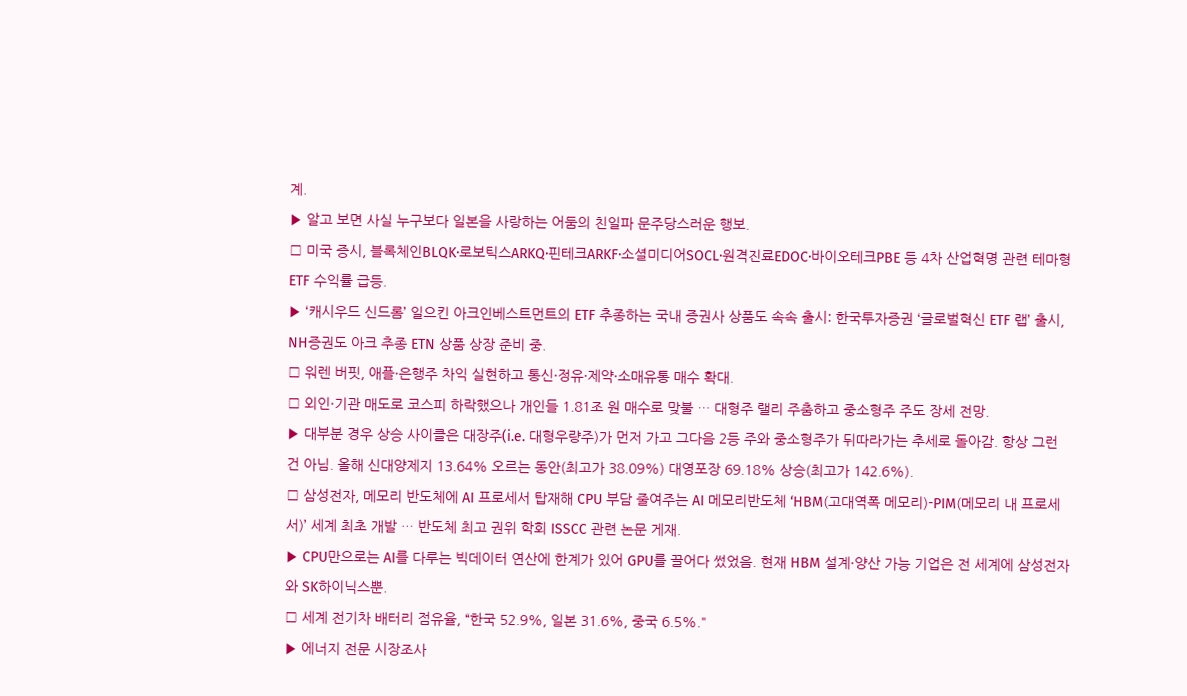계.
▶ 알고 보면 사실 누구보다 일본을 사랑하는 어둠의 친일파 문주당스러운 행보.
□ 미국 증시, 블록체인BLQK·로보틱스ARKQ·핀테크ARKF·소셜미디어SOCL·원격진료EDOC·바이오테크PBE 등 4차 산업혁명 관련 테마형 ETF 수익률 급등.
▶ ‘캐시우드 신드롬’ 일으킨 아크인베스트먼트의 ETF 추종하는 국내 증권사 상품도 속속 출시: 한국투자증권 ‘글로벌혁신 ETF 랩’ 출시, NH증권도 아크 추종 ETN 상품 상장 준비 중.
□ 워렌 버핏, 애플·은행주 차익 실현하고 통신·정유·제약·소매유통 매수 확대.
□ 외인·기관 매도로 코스피 하락했으나 개인들 1.81조 원 매수로 맞불 … 대형주 랠리 주춤하고 중소형주 주도 장세 전망.
▶ 대부분 경우 상승 사이클은 대장주(i.e. 대형우량주)가 먼저 가고 그다음 2등 주와 중소형주가 뒤따라가는 추세로 돌아감. 항상 그런 건 아님. 올해 신대양제지 13.64% 오르는 동안(최고가 38.09%) 대영포장 69.18% 상승(최고가 142.6%).
□ 삼성전자, 메모리 반도체에 AI 프로세서 탑재해 CPU 부담 줄여주는 AI 메모리반도체 ‘HBM(고대역폭 메모리)-PIM(메모리 내 프로세서)’ 세계 최초 개발 … 반도체 최고 권위 학회 ISSCC 관련 논문 게재.
▶ CPU만으로는 AI를 다루는 빅데이터 연산에 한계가 있어 GPU를 끌어다 썼었음. 현재 HBM 설계·양산 가능 기업은 전 세계에 삼성전자와 SK하이닉스뿐.
□ 세계 전기차 배터리 점유율, “한국 52.9%, 일본 31.6%, 중국 6.5%."
▶ 에너지 전문 시장조사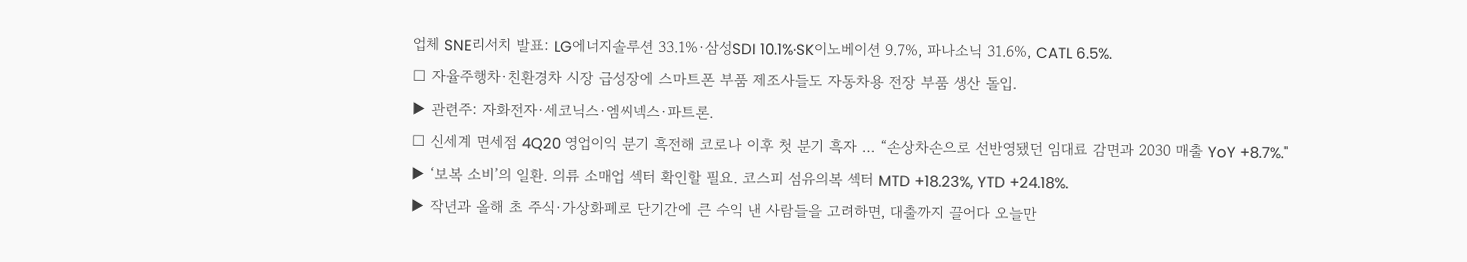업체 SNE리서치 발표: LG에너지솔루션 33.1%·삼성SDI 10.1%·SK이노베이션 9.7%, 파나소닉 31.6%, CATL 6.5%.
□ 자율주행차·친환경차 시장 급성장에 스마트폰 부품 제조사들도 자동차용 전장 부품 생산 돌입.
▶ 관련주: 자화전자·세코닉스·엠씨넥스·파트론.
□ 신세계 면세점 4Q20 영업이익 분기 흑전해 코로나 이후 첫 분기 흑자 … “손상차손으로 선반영됐던 임대료 감면과 2030 매출 YoY +8.7%."
▶ ‘보복 소비’의 일환. 의류 소매업 섹터 확인할 필요. 코스피 섬유의복 섹터 MTD +18.23%, YTD +24.18%.
▶ 작년과 올해 초 주식·가상화폐로 단기간에 큰 수익 낸 사람들을 고려하면, 대출까지 끌어다 오늘만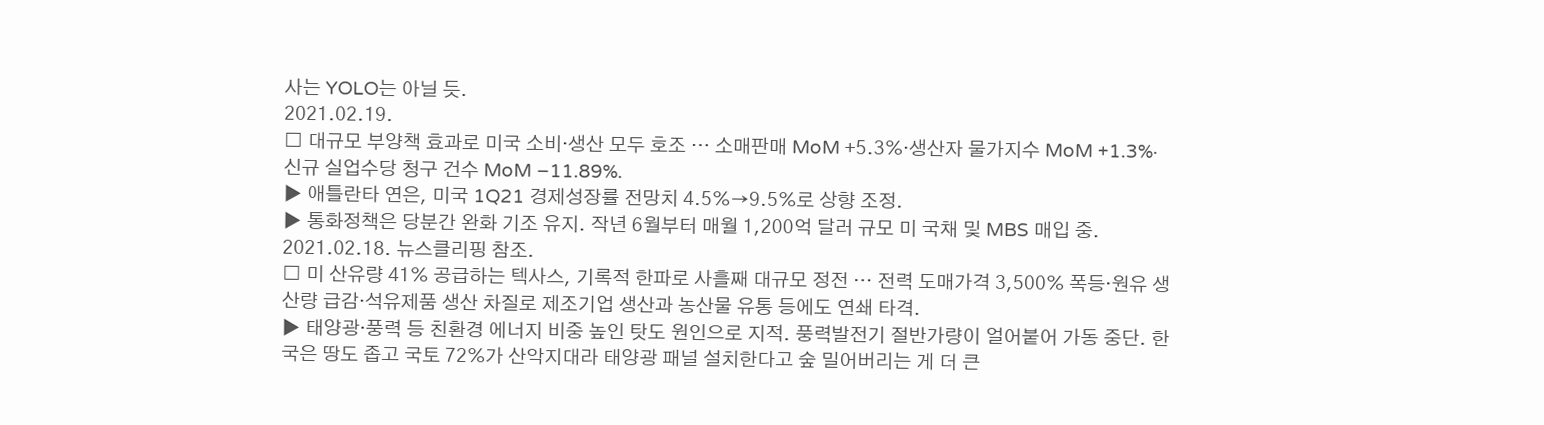사는 YOLO는 아닐 듯.
2021.02.19.
□ 대규모 부양책 효과로 미국 소비·생산 모두 호조 … 소매판매 MoM +5.3%·생산자 물가지수 MoM +1.3%·신규 실업수당 청구 건수 MoM –11.89%.
▶ 애틀란타 연은, 미국 1Q21 경제성장률 전망치 4.5%→9.5%로 상향 조정.
▶ 통화정책은 당분간 완화 기조 유지. 작년 6월부터 매월 1,200억 달러 규모 미 국채 및 MBS 매입 중. 2021.02.18. 뉴스클리핑 참조.
□ 미 산유량 41% 공급하는 텍사스, 기록적 한파로 사흘째 대규모 정전 … 전력 도매가격 3,500% 폭등·원유 생산량 급감·석유제품 생산 차질로 제조기업 생산과 농산물 유통 등에도 연쇄 타격.
▶ 태양광·풍력 등 친환경 에너지 비중 높인 탓도 원인으로 지적. 풍력발전기 절반가량이 얼어붙어 가동 중단. 한국은 땅도 좁고 국토 72%가 산악지대라 태양광 패널 설치한다고 숲 밀어버리는 게 더 큰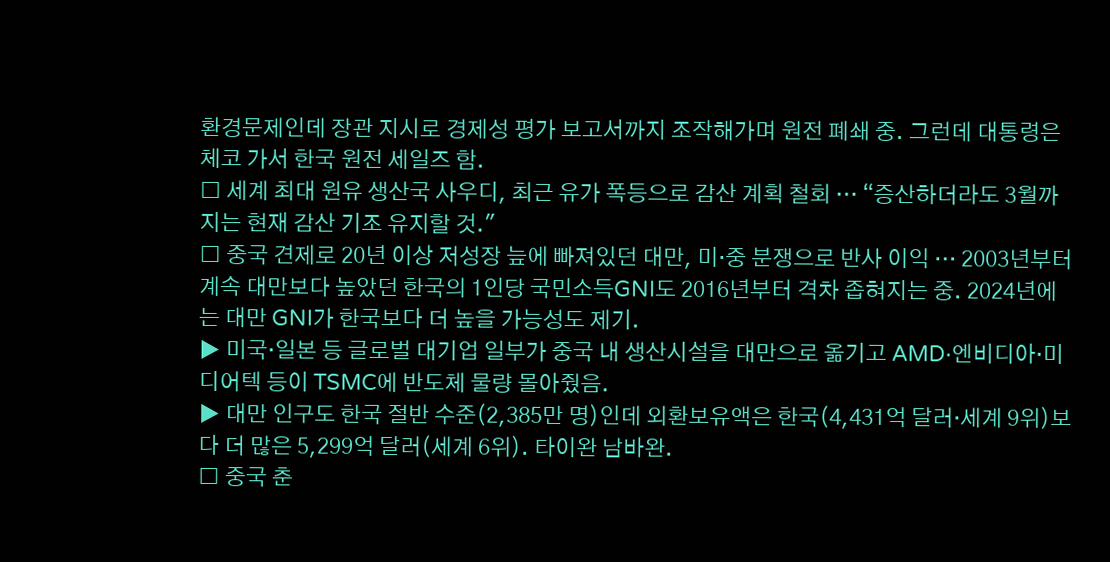환경문제인데 장관 지시로 경제성 평가 보고서까지 조작해가며 원전 폐쇄 중. 그런데 대통령은 체코 가서 한국 원전 세일즈 함.
□ 세계 최대 원유 생산국 사우디, 최근 유가 폭등으로 감산 계획 철회 … “증산하더라도 3월까지는 현재 감산 기조 유지할 것."
□ 중국 견제로 20년 이상 저성장 늪에 빠져있던 대만, 미·중 분쟁으로 반사 이익 … 2003년부터 계속 대만보다 높았던 한국의 1인당 국민소득GNI도 2016년부터 격차 좁혀지는 중. 2024년에는 대만 GNI가 한국보다 더 높을 가능성도 제기.
▶ 미국·일본 등 글로벌 대기업 일부가 중국 내 생산시설을 대만으로 옮기고 AMD·엔비디아·미디어텍 등이 TSMC에 반도체 물량 몰아줬음.
▶ 대만 인구도 한국 절반 수준(2,385만 명)인데 외환보유액은 한국(4,431억 달러·세계 9위)보다 더 많은 5,299억 달러(세계 6위). 타이완 남바완.
□ 중국 춘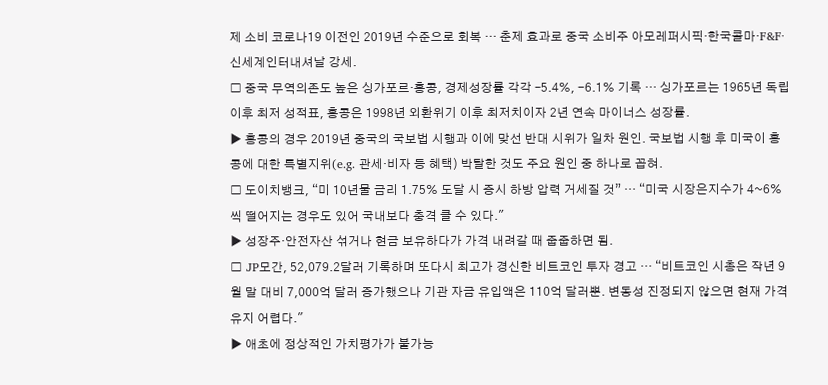제 소비 코로나19 이전인 2019년 수준으로 회복 … 춘제 효과로 중국 소비주 아모레퍼시픽·한국콜마·F&F·신세계인터내셔날 강세.
□ 중국 무역의존도 높은 싱가포르·홍콩, 경제성장률 각각 –5.4%, -6.1% 기록 … 싱가포르는 1965년 독립 이후 최저 성적표, 홍콩은 1998년 외환위기 이후 최저치이자 2년 연속 마이너스 성장률.
▶ 홍콩의 경우 2019년 중국의 국보법 시행과 이에 맞선 반대 시위가 일차 원인. 국보법 시행 후 미국이 홍콩에 대한 특별지위(e.g. 관세·비자 등 혜택) 박탈한 것도 주요 원인 중 하나로 꼽혀.
□ 도이치뱅크, “미 10년물 금리 1.75% 도달 시 증시 하방 압력 거세질 것” … “미국 시장은지수가 4~6%씩 떨어지는 경우도 있어 국내보다 충격 클 수 있다."
▶ 성장주·안전자산 섞거나 현금 보유하다가 가격 내려갈 때 줍줍하면 됨.
□ JP모간, 52,079.2달러 기록하며 또다시 최고가 경신한 비트코인 투자 경고 … “비트코인 시총은 작년 9월 말 대비 7,000억 달러 증가했으나 기관 자금 유입액은 110억 달러뿐. 변동성 진정되지 않으면 현재 가격 유지 어렵다."
▶ 애초에 정상적인 가치평가가 불가능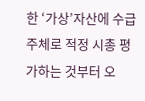한 ‘가상’자산에 수급 주체로 적정 시총 평가하는 것부터 오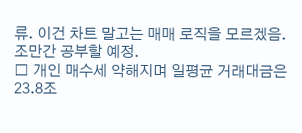류. 이건 차트 말고는 매매 로직을 모르겠음. 조만간 공부할 예정.
□ 개인 매수세 약해지며 일평균 거래대금은 23.8조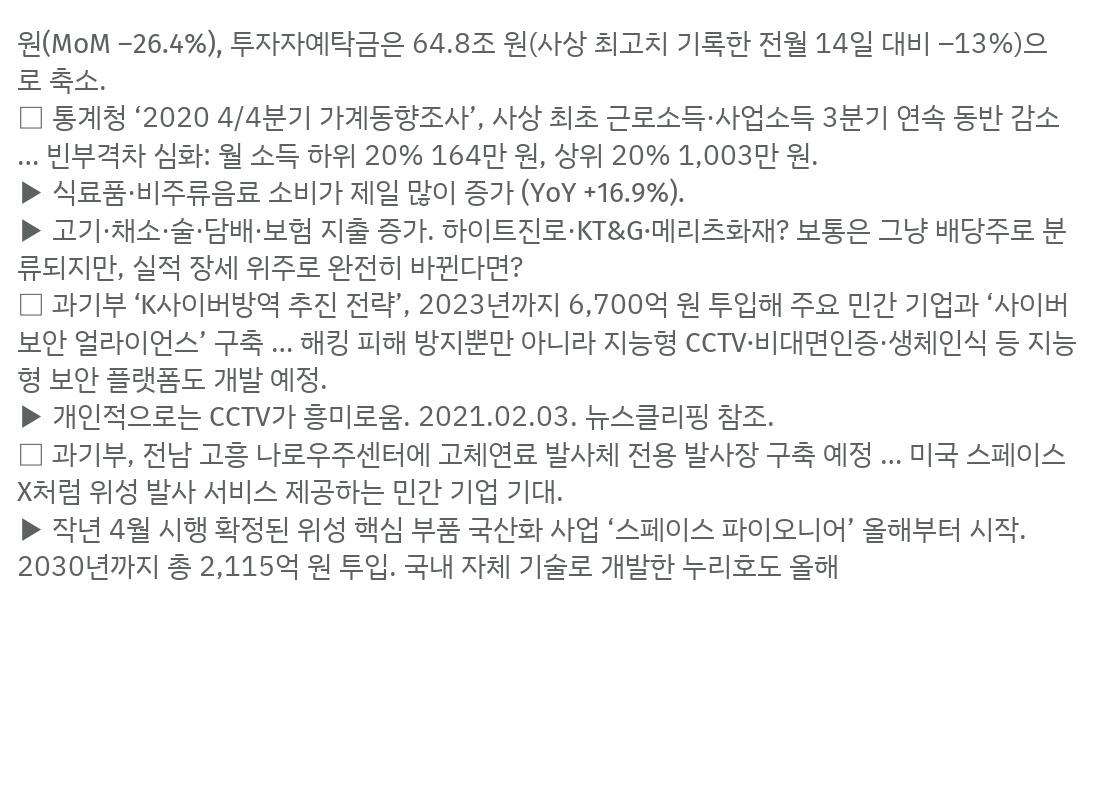원(MoM –26.4%), 투자자예탁금은 64.8조 원(사상 최고치 기록한 전월 14일 대비 –13%)으로 축소.
□ 통계청 ‘2020 4/4분기 가계동향조사’, 사상 최초 근로소득·사업소득 3분기 연속 동반 감소 … 빈부격차 심화: 월 소득 하위 20% 164만 원, 상위 20% 1,003만 원.
▶ 식료품·비주류음료 소비가 제일 많이 증가 (YoY +16.9%).
▶ 고기·채소·술·담배·보험 지출 증가. 하이트진로·KT&G·메리츠화재? 보통은 그냥 배당주로 분류되지만, 실적 장세 위주로 완전히 바뀐다면?
□ 과기부 ‘K사이버방역 추진 전략’, 2023년까지 6,700억 원 투입해 주요 민간 기업과 ‘사이버 보안 얼라이언스’ 구축 … 해킹 피해 방지뿐만 아니라 지능형 CCTV·비대면인증·생체인식 등 지능형 보안 플랫폼도 개발 예정.
▶ 개인적으로는 CCTV가 흥미로움. 2021.02.03. 뉴스클리핑 참조.
□ 과기부, 전남 고흥 나로우주센터에 고체연료 발사체 전용 발사장 구축 예정 … 미국 스페이스X처럼 위성 발사 서비스 제공하는 민간 기업 기대.
▶ 작년 4월 시행 확정된 위성 핵심 부품 국산화 사업 ‘스페이스 파이오니어’ 올해부터 시작. 2030년까지 총 2,115억 원 투입. 국내 자체 기술로 개발한 누리호도 올해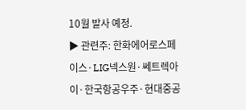10월 발사 예정.
▶ 관련주: 한화에어로스페이스·LIG넥스원·쎄트렉아이·한국항공우주·현대중공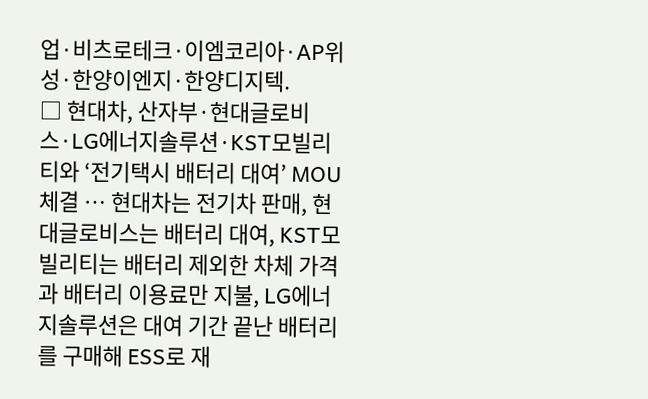업·비츠로테크·이엠코리아·AP위성·한양이엔지·한양디지텍.
□ 현대차, 산자부·현대글로비스·LG에너지솔루션·KST모빌리티와 ‘전기택시 배터리 대여’ MOU 체결 … 현대차는 전기차 판매, 현대글로비스는 배터리 대여, KST모빌리티는 배터리 제외한 차체 가격과 배터리 이용료만 지불, LG에너지솔루션은 대여 기간 끝난 배터리를 구매해 ESS로 재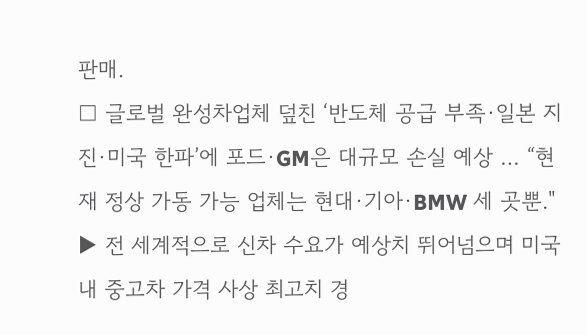판매.
□ 글로벌 완성차업체 덮친 ‘반도체 공급 부족·일본 지진·미국 한파’에 포드·GM은 대규모 손실 예상 … “현재 정상 가동 가능 업체는 현대·기아·BMW 세 곳뿐."
▶ 전 세계적으로 신차 수요가 예상치 뛰어넘으며 미국 내 중고차 가격 사상 최고치 경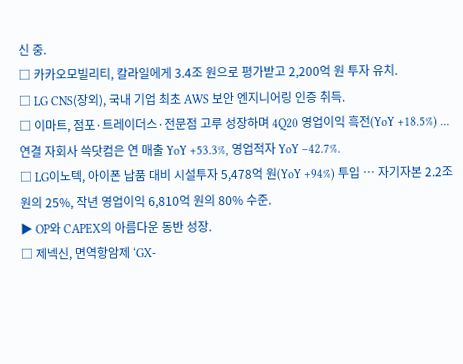신 중.
□ 카카오모빌리티, 칼라일에게 3.4조 원으로 평가받고 2,200억 원 투자 유치.
□ LG CNS(장외), 국내 기업 최초 AWS 보안 엔지니어링 인증 취득.
□ 이마트, 점포·트레이더스·전문점 고루 성장하며 4Q20 영업이익 흑전(YoY +18.5%) … 연결 자회사 쓱닷컴은 연 매출 YoY +53.3%, 영업적자 YoY –42.7%.
□ LG이노텍, 아이폰 납품 대비 시설투자 5,478억 원(YoY +94%) 투입 … 자기자본 2.2조 원의 25%, 작년 영업이익 6,810억 원의 80% 수준.
▶ OP와 CAPEX의 아름다운 동반 성장.
□ 제넥신, 면역항암제 ‘GX-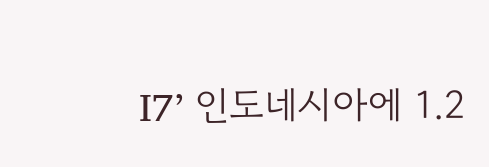I7’ 인도네시아에 1.2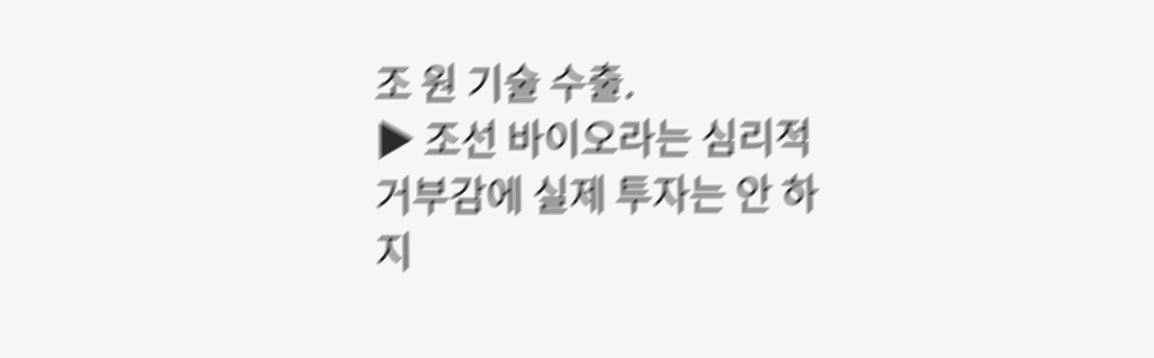조 원 기술 수출.
▶ 조선 바이오라는 심리적 거부감에 실제 투자는 안 하지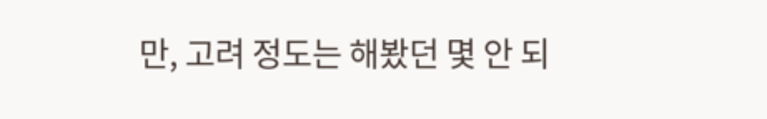만, 고려 정도는 해봤던 몇 안 되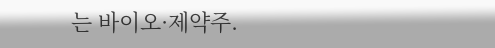는 바이오·제약주.